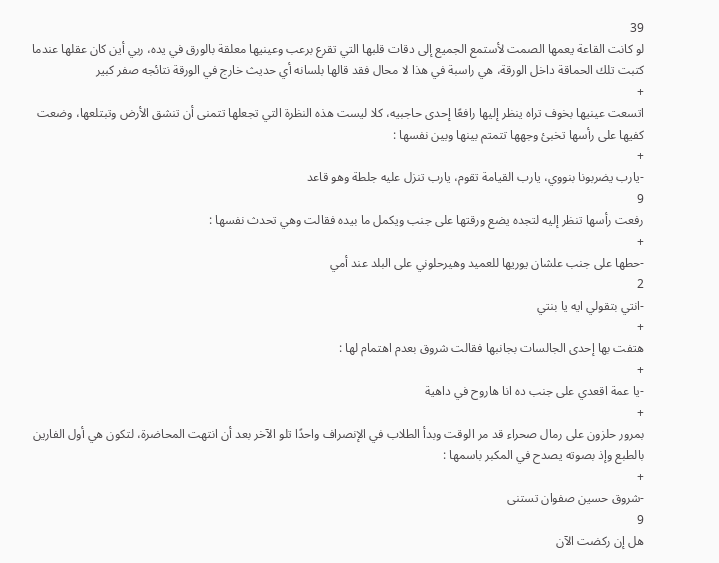39
لو كانت القاعة يعمها الصمت لأستمع الجميع إلى دقات قلبها التي تقرع برعب وعينيها معلقة بالورق في يده، ربي أين كان عقلها عندما كتبت تلك الحماقة داخل الورقة، هي راسبة في هذا لا محال فقد قالها بلسانه أي حديث خارج في الورقة نتائجه صفر كبير
+
اتسعت عينيها بخوف تراه ينظر إليها رافعًا إحدى حاجبيه، كلا ليست هذه النظرة التي تجعلها تتمنى أن تنشق الأرض وتبتلعها، وضعت كفيها على رأسها تخبئ وجهها تتمتم بينها وبين نفسها :
+
-يارب يضربونا بنووي، يارب القيامة تقوم، يارب تنزل عليه جلطة وهو قاعد
9
رفعت رأسها تنظر إليه لتجده يضع ورقتها على جنب ويكمل ما بيده فقالت وهي تحدث نفسها :
+
-حطها على جنب علشان يوريها للعميد وهيرحلوني على البلد عند أمي
2
-انتي بتقولي ايه يا بنتي
+
هتفت بها إحدى الجالسات بجانبها فقالت شروق بعدم اهتمام لها :
+
-يا عمة اقعدي على جنب ده انا هاروح في داهية
+
بمرور حلزون على رمال صحراء قد مر الوقت وبدأ الطلاب في الإنصراف واحدًا تلو الآخر بعد أن انتهت المحاضرة، لتكون هي أول الفارين بالطبع وإذ بصوته يصدح في المكبر باسمها :
+
-شروق حسين صفوان تستنى
9
هل إن ركضت الآن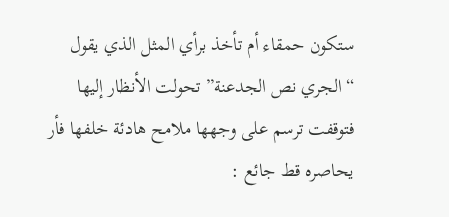ستكون حمقاء أم تأخذ برأي المثل الذي يقول “الجري نص الجدعنة” تحولت الأنظار إليها فتوقفت ترسم على وجهها ملامح هادئة خلفها فأر يحاصره قط جائع :